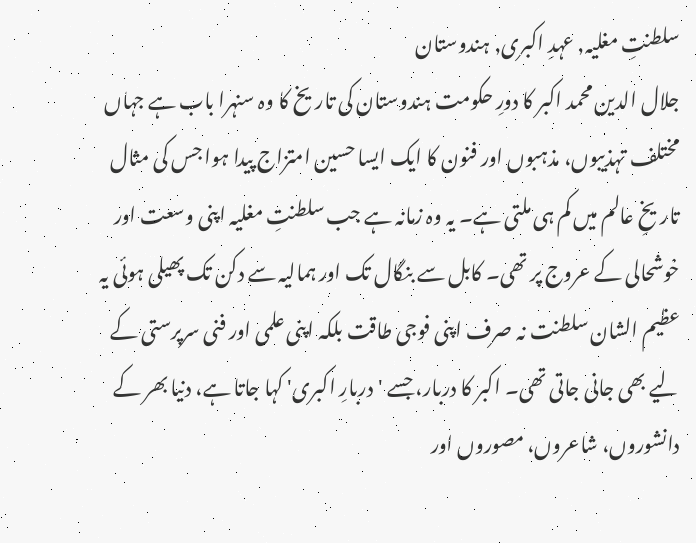سلطنتِ مغلیہ, عہدِ اکبری, ہندوستان
جلال الدین محمد اکبر کا دورِ حکومت ہندوستان کی تاریخ کا وہ سنہرا باب ہے جہاں مختلف تہذیبوں، مذہبوں اور فنون کا ایک ایسا حسین امتزاج پیدا ہوا جس کی مثال تاریخِ عالم میں کم ہی ملتی ہے۔ یہ وہ زمانہ ہے جب سلطنتِ مغلیہ اپنی وسعت اور خوشحالی کے عروج پر تھی۔ کابل سے بنگال تک اور ہمالیہ سے دکن تک پھیلی ہوئی یہ عظیم الشان سلطنت نہ صرف اپنی فوجی طاقت بلکہ اپنی علمی اور فنی سرپرستی کے لیے بھی جانی جاتی تھی۔ اکبر کا دربار، جسے 'دربارِ اکبری' کہا جاتا ہے، دنیا بھر کے دانشوروں، شاعروں، مصوروں اور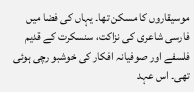موسیقاروں کا مسکن تھا۔ یہاں کی فضا میں فارسی شاعری کی نزاکت، سنسکرت کے قدیم فلسفے اور صوفیانہ افکار کی خوشبو رچی ہوئی تھی۔ اس عہد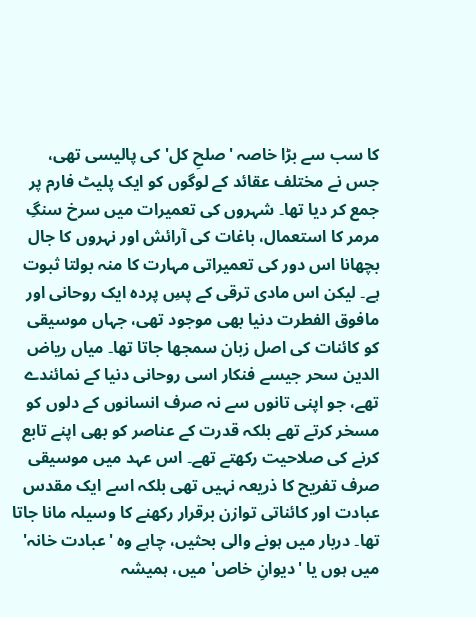کا سب سے بڑا خاصہ 'صلحِ کل' کی پالیسی تھی، جس نے مختلف عقائد کے لوگوں کو ایک پلیٹ فارم پر جمع کر دیا تھا۔ شہروں کی تعمیرات میں سرخ سنگِ مرمر کا استعمال، باغات کی آرائش اور نہروں کا جال بچھانا اس دور کی تعمیراتی مہارت کا منہ بولتا ثبوت ہے۔ لیکن اس مادی ترقی کے پسِ پردہ ایک روحانی اور مافوق الفطرت دنیا بھی موجود تھی، جہاں موسیقی کو کائنات کی اصل زبان سمجھا جاتا تھا۔ میاں ریاض الدین سحر جیسے فنکار اسی روحانی دنیا کے نمائندے تھے، جو اپنی تانوں سے نہ صرف انسانوں کے دلوں کو مسخر کرتے تھے بلکہ قدرت کے عناصر کو بھی اپنے تابع کرنے کی صلاحیت رکھتے تھے۔ اس عہد میں موسیقی صرف تفریح کا ذریعہ نہیں تھی بلکہ اسے ایک مقدس عبادت اور کائناتی توازن برقرار رکھنے کا وسیلہ مانا جاتا تھا۔ دربار میں ہونے والی بحثیں، چاہے وہ 'عبادت خانہ' میں ہوں یا 'دیوانِ خاص' میں، ہمیشہ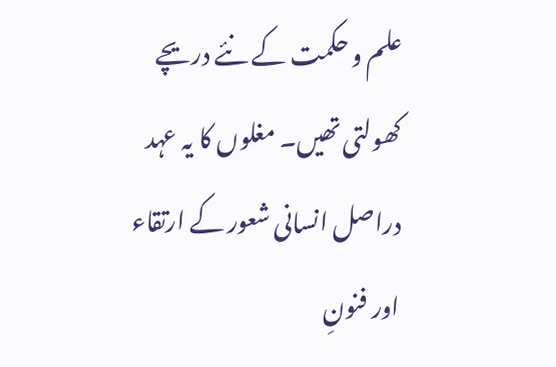علم و حکمت کے نئے دریچے کھولتی تھیں۔ مغلوں کا یہ عہد دراصل انسانی شعور کے ارتقاء اور فنونِ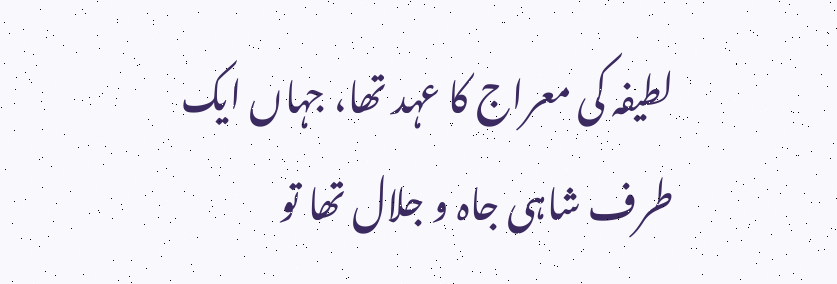لطیفہ کی معراج کا عہد تھا، جہاں ایک طرف شاہی جاہ و جلال تھا تو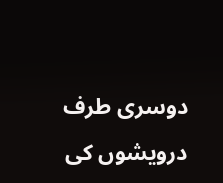دوسری طرف درویشوں کی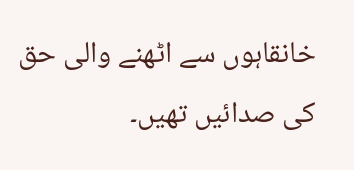خانقاہوں سے اٹھنے والی حق کی صدائیں تھیں۔